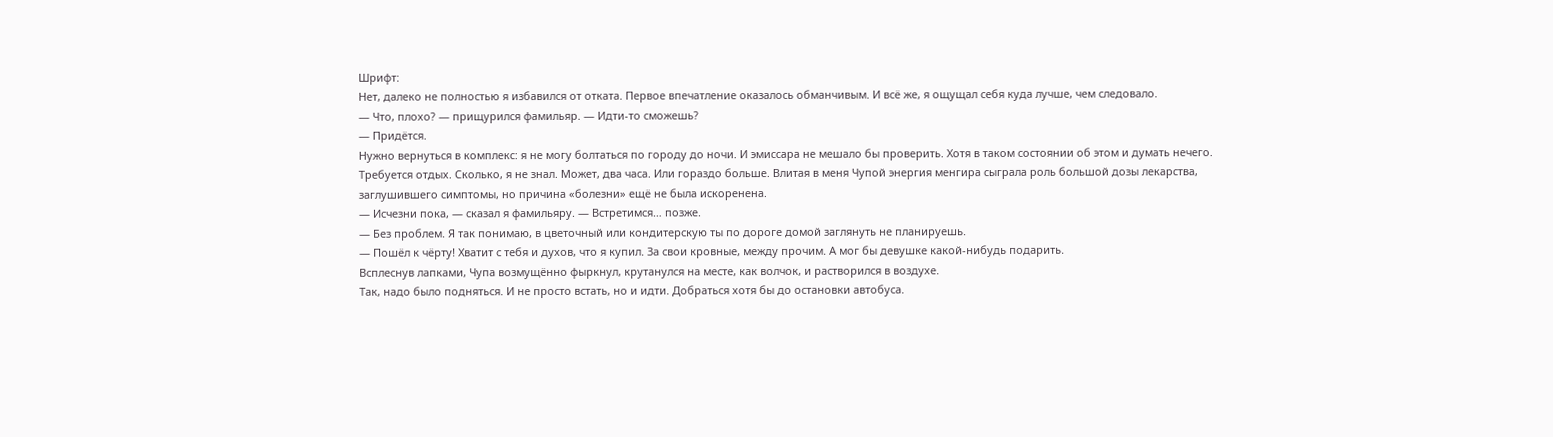Шрифт:
Нет, далеко не полностью я избавился от отката. Первое впечатление оказалось обманчивым. И всё же, я ощущал себя куда лучше, чем следовало.
— Что, плохо? — прищурился фамильяр. — Идти-то сможешь?
— Придётся.
Нужно вернуться в комплекс: я не могу болтаться по городу до ночи. И эмиссара не мешало бы проверить. Хотя в таком состоянии об этом и думать нечего. Требуется отдых. Сколько, я не знал. Может, два часа. Или гораздо больше. Влитая в меня Чупой энергия менгира сыграла роль большой дозы лекарства, заглушившего симптомы, но причина «болезни» ещё не была искоренена.
— Исчезни пока, — сказал я фамильяру. — Встретимся… позже.
— Без проблем. Я так понимаю, в цветочный или кондитерскую ты по дороге домой заглянуть не планируешь.
— Пошёл к чёрту! Хватит с тебя и духов, что я купил. За свои кровные, между прочим. А мог бы девушке какой-нибудь подарить.
Всплеснув лапками, Чупа возмущённо фыркнул, крутанулся на месте, как волчок, и растворился в воздухе.
Так, надо было подняться. И не просто встать, но и идти. Добраться хотя бы до остановки автобуса.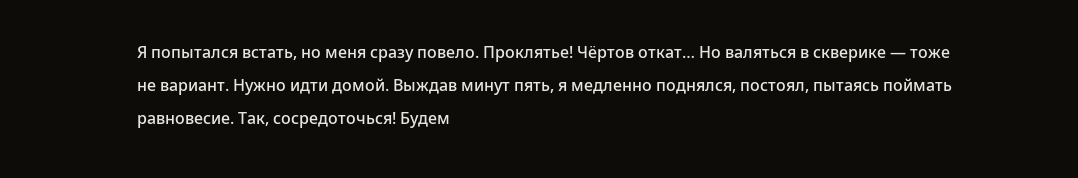Я попытался встать, но меня сразу повело. Проклятье! Чёртов откат… Но валяться в скверике — тоже не вариант. Нужно идти домой. Выждав минут пять, я медленно поднялся, постоял, пытаясь поймать равновесие. Так, сосредоточься! Будем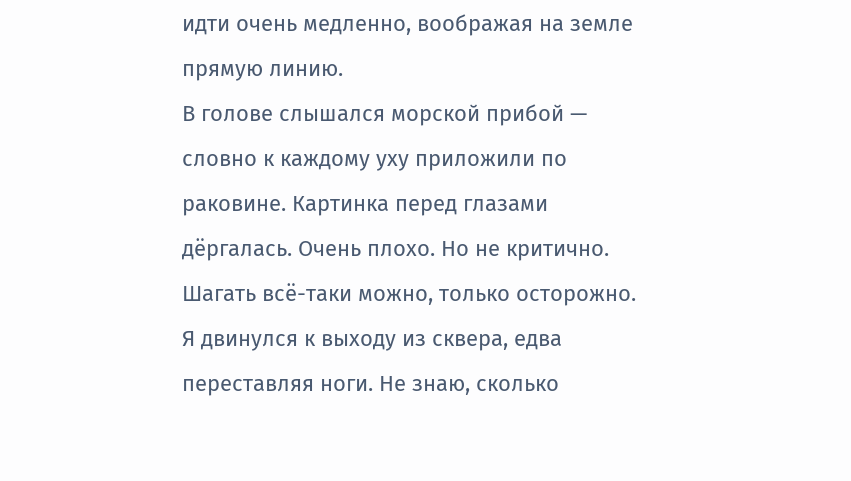идти очень медленно, воображая на земле прямую линию.
В голове слышался морской прибой — словно к каждому уху приложили по раковине. Картинка перед глазами дёргалась. Очень плохо. Но не критично. Шагать всё-таки можно, только осторожно. Я двинулся к выходу из сквера, едва переставляя ноги. Не знаю, сколько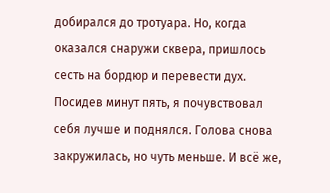добирался до тротуара. Но, когда оказался снаружи сквера, пришлось сесть на бордюр и перевести дух.
Посидев минут пять, я почувствовал себя лучше и поднялся. Голова снова закружилась, но чуть меньше. И всё же,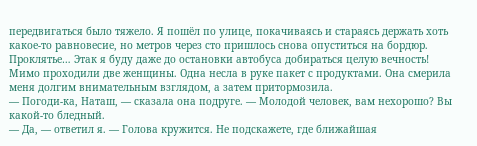передвигаться было тяжело. Я пошёл по улице, покачиваясь и стараясь держать хоть какое-то равновесие, но метров через сто пришлось снова опуститься на бордюр. Проклятье… Этак я буду даже до остановки автобуса добираться целую вечность!
Мимо проходили две женщины. Одна несла в руке пакет с продуктами. Она смерила меня долгим внимательным взглядом, а затем притормозила.
— Погоди-ка, Наташ, — сказала она подруге. — Молодой человек, вам нехорошо? Вы какой-то бледный.
— Да, — ответил я. — Голова кружится. Не подскажете, где ближайшая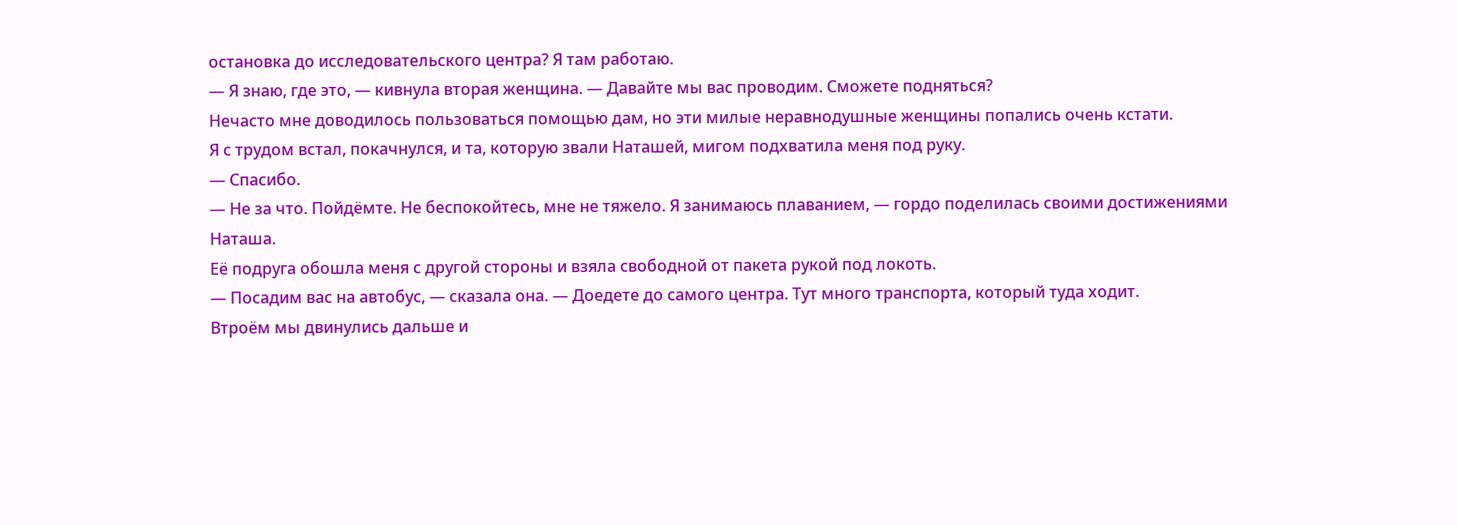остановка до исследовательского центра? Я там работаю.
— Я знаю, где это, — кивнула вторая женщина. — Давайте мы вас проводим. Сможете подняться?
Нечасто мне доводилось пользоваться помощью дам, но эти милые неравнодушные женщины попались очень кстати.
Я с трудом встал, покачнулся, и та, которую звали Наташей, мигом подхватила меня под руку.
— Спасибо.
— Не за что. Пойдёмте. Не беспокойтесь, мне не тяжело. Я занимаюсь плаванием, — гордо поделилась своими достижениями Наташа.
Её подруга обошла меня с другой стороны и взяла свободной от пакета рукой под локоть.
— Посадим вас на автобус, — сказала она. — Доедете до самого центра. Тут много транспорта, который туда ходит.
Втроём мы двинулись дальше и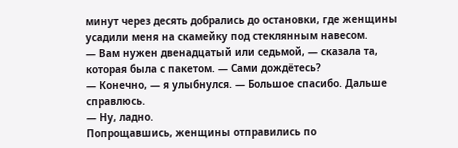минут через десять добрались до остановки, где женщины усадили меня на скамейку под стеклянным навесом.
— Вам нужен двенадцатый или седьмой, — сказала та, которая была с пакетом. — Сами дождётесь?
— Конечно, — я улыбнулся. — Большое спасибо. Дальше справлюсь.
— Ну, ладно.
Попрощавшись, женщины отправились по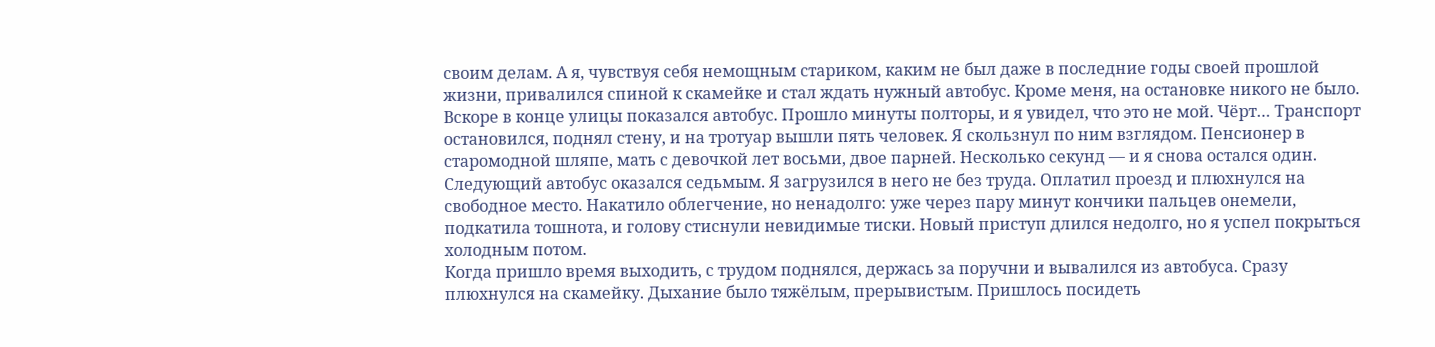своим делам. А я, чувствуя себя немощным стариком, каким не был даже в последние годы своей прошлой жизни, привалился спиной к скамейке и стал ждать нужный автобус. Кроме меня, на остановке никого не было.
Вскоре в конце улицы показался автобус. Прошло минуты полторы, и я увидел, что это не мой. Чёрт… Транспорт остановился, поднял стену, и на тротуар вышли пять человек. Я скользнул по ним взглядом. Пенсионер в старомодной шляпе, мать с девочкой лет восьми, двое парней. Несколько секунд — и я снова остался один.
Следующий автобус оказался седьмым. Я загрузился в него не без труда. Оплатил проезд и плюхнулся на свободное место. Накатило облегчение, но ненадолго: уже через пару минут кончики пальцев онемели, подкатила тошнота, и голову стиснули невидимые тиски. Новый приступ длился недолго, но я успел покрыться холодным потом.
Когда пришло время выходить, с трудом поднялся, держась за поручни и вывалился из автобуса. Сразу плюхнулся на скамейку. Дыхание было тяжёлым, прерывистым. Пришлось посидеть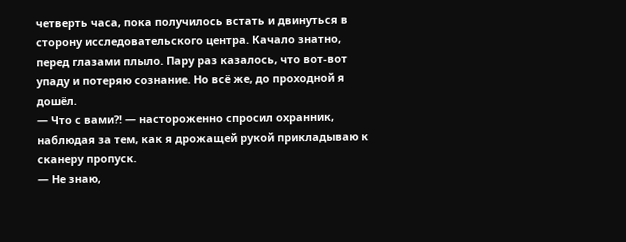четверть часа, пока получилось встать и двинуться в сторону исследовательского центра. Качало знатно, перед глазами плыло. Пару раз казалось, что вот-вот упаду и потеряю сознание. Но всё же, до проходной я дошёл.
— Что с вами?! — настороженно спросил охранник, наблюдая за тем, как я дрожащей рукой прикладываю к сканеру пропуск.
— Не знаю,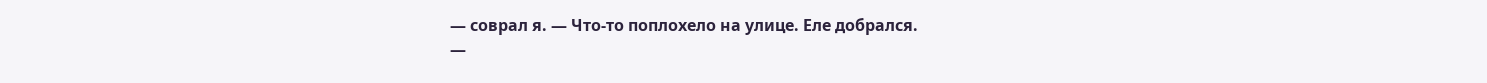— соврал я. — Что-то поплохело на улице. Еле добрался.
—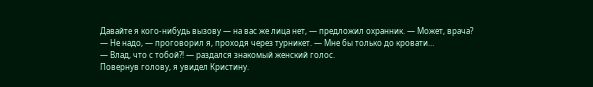Давайте я кого-нибудь вызову — на вас же лица нет, — предложил охранник. — Может, врача?
— Не надо, — проговорил я, проходя через турникет. — Мне бы только до кровати…
— Влад, что с тобой?! — раздался знакомый женский голос.
Повернув голову, я увидел Кристину.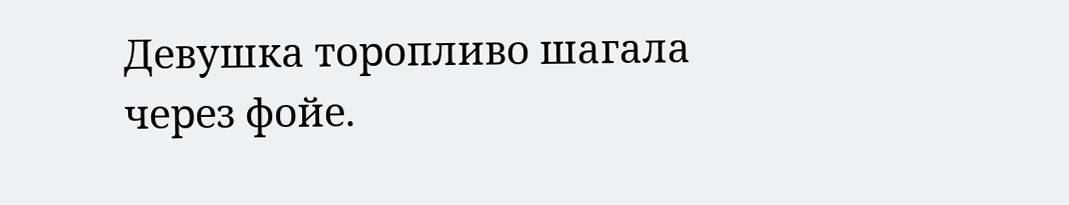Девушка торопливо шагала через фойе.